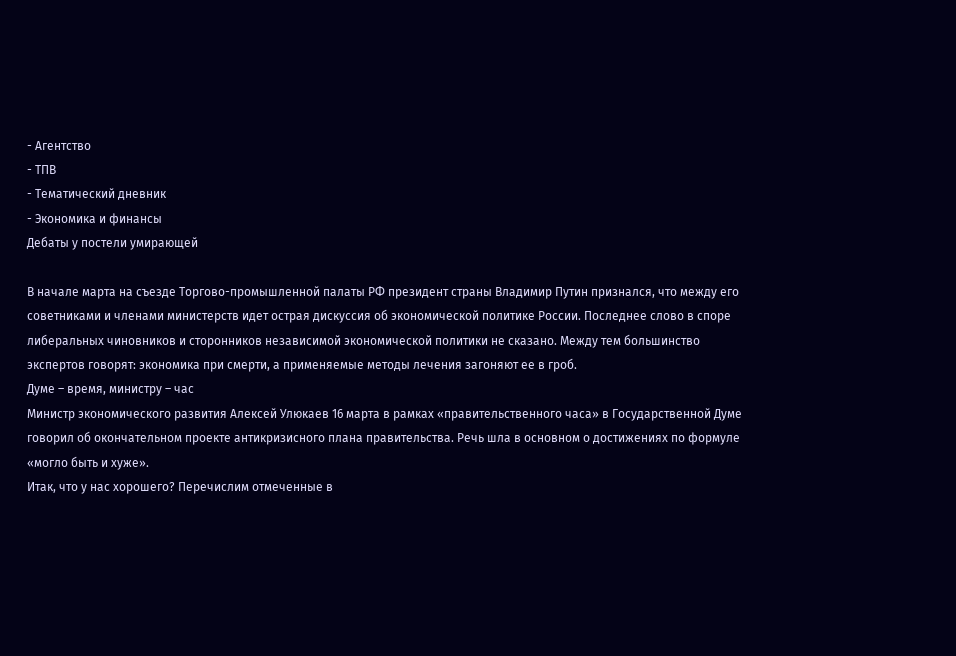- Агентство
- ТПВ
- Тематический дневник
- Экономика и финансы
Дебаты у постели умирающей

В начале марта на съезде Торгово-промышленной палаты РФ президент страны Владимир Путин признался, что между его советниками и членами министерств идет острая дискуссия об экономической политике России. Последнее слово в споре либеральных чиновников и сторонников независимой экономической политики не сказано. Между тем большинство экспертов говорят: экономика при смерти, а применяемые методы лечения загоняют ее в гроб.
Думе – время, министру – час
Министр экономического развития Алексей Улюкаев 16 марта в рамках «правительственного часа» в Государственной Думе говорил об окончательном проекте антикризисного плана правительства. Речь шла в основном о достижениях по формуле «могло быть и хуже».
Итак, что у нас хорошего? Перечислим отмеченные в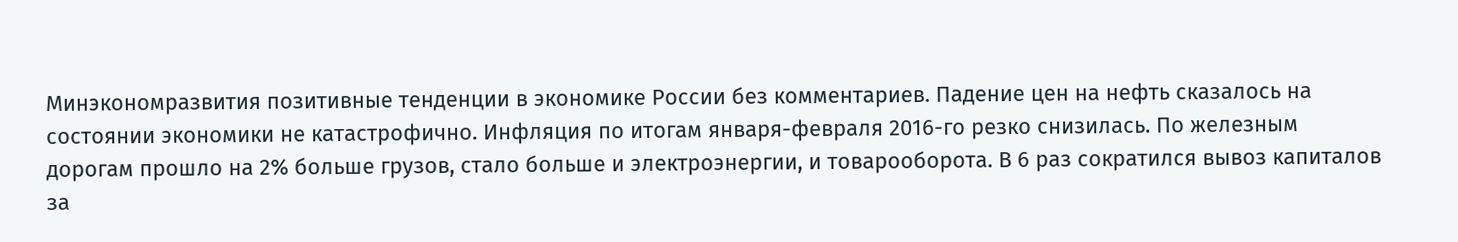Минэкономразвития позитивные тенденции в экономике России без комментариев. Падение цен на нефть сказалось на состоянии экономики не катастрофично. Инфляция по итогам января-февраля 2016-го резко снизилась. По железным дорогам прошло на 2% больше грузов, стало больше и электроэнергии, и товарооборота. В 6 раз сократился вывоз капиталов за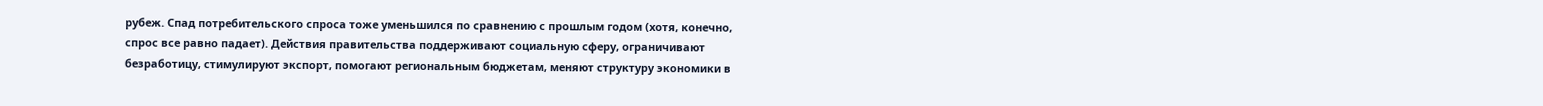рубеж. Спад потребительского спроса тоже уменьшился по сравнению с прошлым годом (хотя, конечно, спрос все равно падает). Действия правительства поддерживают социальную сферу, ограничивают безработицу, стимулируют экспорт, помогают региональным бюджетам, меняют структуру экономики в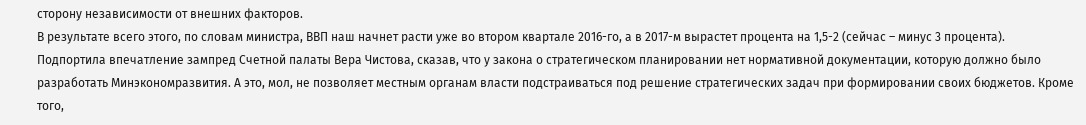сторону независимости от внешних факторов.
В результате всего этого, по словам министра, ВВП наш начнет расти уже во втором квартале 2016-го, а в 2017-м вырастет процента на 1,5-2 (сейчас – минус 3 процента).
Подпортила впечатление зампред Счетной палаты Вера Чистова, сказав, что у закона о стратегическом планировании нет нормативной документации, которую должно было разработать Минэкономразвития. А это, мол, не позволяет местным органам власти подстраиваться под решение стратегических задач при формировании своих бюджетов. Кроме того,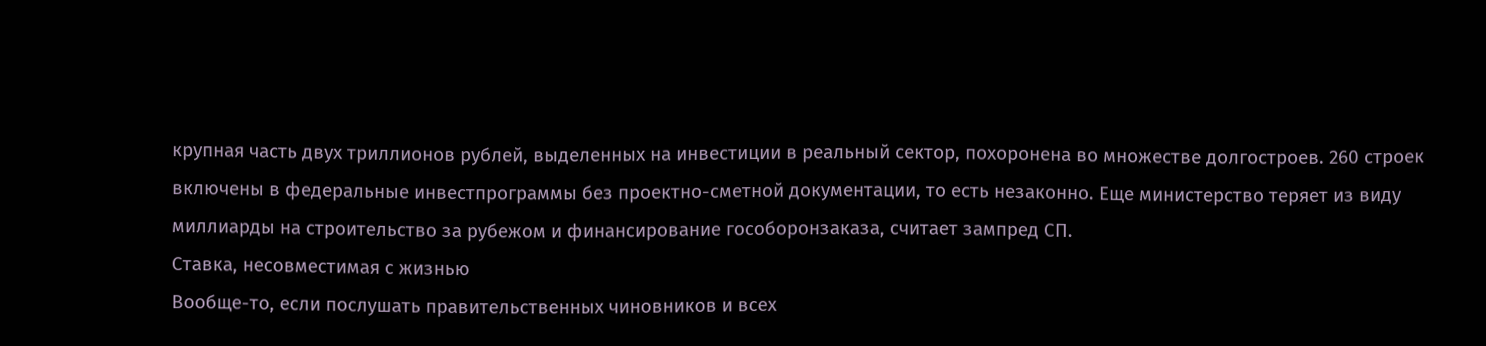крупная часть двух триллионов рублей, выделенных на инвестиции в реальный сектор, похоронена во множестве долгостроев. 260 строек включены в федеральные инвестпрограммы без проектно-сметной документации, то есть незаконно. Еще министерство теряет из виду миллиарды на строительство за рубежом и финансирование гособоронзаказа, считает зампред СП.
Ставка, несовместимая с жизнью
Вообще-то, если послушать правительственных чиновников и всех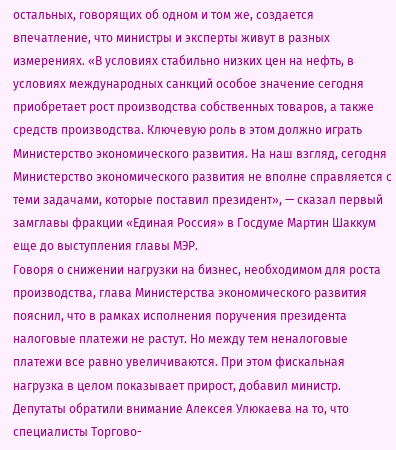остальных, говорящих об одном и том же, создается впечатление, что министры и эксперты живут в разных измерениях. «В условиях стабильно низких цен на нефть, в условиях международных санкций особое значение сегодня приобретает рост производства собственных товаров, а также средств производства. Ключевую роль в этом должно играть Министерство экономического развития. На наш взгляд, сегодня Министерство экономического развития не вполне справляется с теми задачами, которые поставил президент», — сказал первый замглавы фракции «Единая Россия» в Госдуме Мартин Шаккум еще до выступления главы МЭР.
Говоря о снижении нагрузки на бизнес, необходимом для роста производства, глава Министерства экономического развития пояснил, что в рамках исполнения поручения президента налоговые платежи не растут. Но между тем неналоговые платежи все равно увеличиваются. При этом фискальная нагрузка в целом показывает прирост, добавил министр. Депутаты обратили внимание Алексея Улюкаева на то, что специалисты Торгово-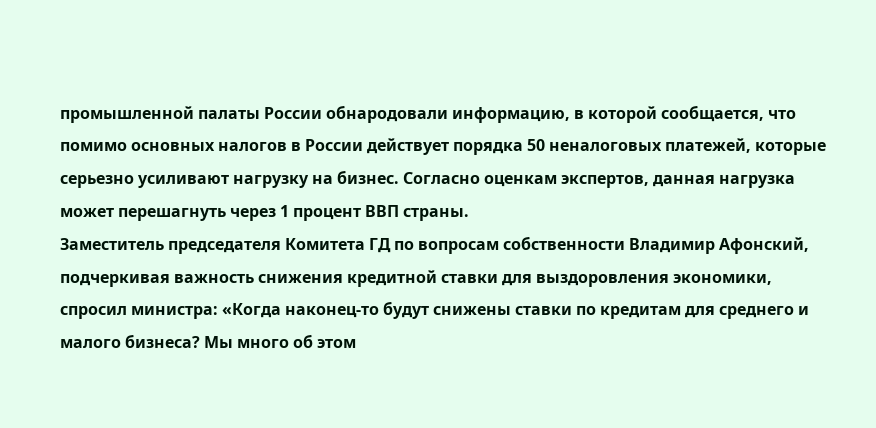промышленной палаты России обнародовали информацию, в которой сообщается, что помимо основных налогов в России действует порядка 50 неналоговых платежей, которые серьезно усиливают нагрузку на бизнес. Согласно оценкам экспертов, данная нагрузка может перешагнуть через 1 процент ВВП страны.
Заместитель председателя Комитета ГД по вопросам собственности Владимир Афонский, подчеркивая важность снижения кредитной ставки для выздоровления экономики, спросил министра: «Когда наконец-то будут снижены ставки по кредитам для среднего и малого бизнеса? Мы много об этом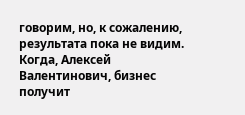говорим, но, к сожалению, результата пока не видим. Когда, Алексей Валентинович, бизнес получит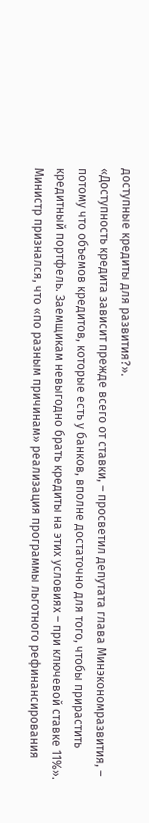доступные кредиты для развития?».
«Доступность кредита зависит прежде всего от ставки, – просветил депутата глава Минэкономразвития, – потому что объемов кредитов, которые есть у банков, вполне достаточно для того, чтобы прирастить кредитный портфель. Заемщикам невыгодно брать кредиты на этих условиях – при ключевой ставке 11%». Министр признался, что «по разным причинам» реализация программы льготного рефинансирования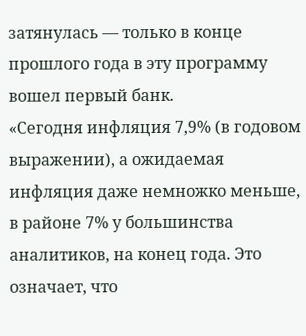затянулась — только в конце прошлого года в эту программу вошел первый банк.
«Сегодня инфляция 7,9% (в годовом выражении), а ожидаемая инфляция даже немножко меньше, в районе 7% у большинства аналитиков, на конец года. Это означает, что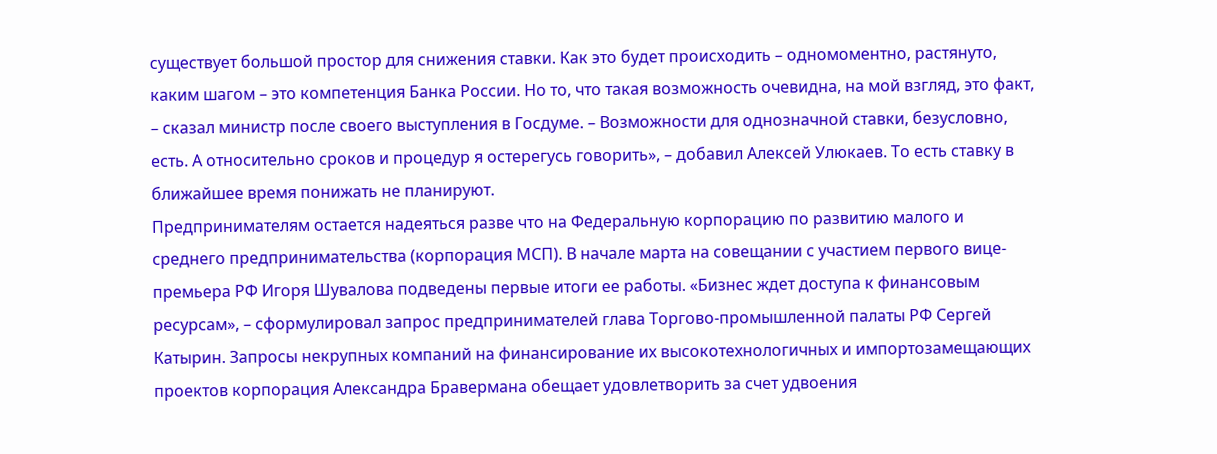существует большой простор для снижения ставки. Как это будет происходить – одномоментно, растянуто, каким шагом – это компетенция Банка России. Но то, что такая возможность очевидна, на мой взгляд, это факт, – сказал министр после своего выступления в Госдуме. – Возможности для однозначной ставки, безусловно, есть. А относительно сроков и процедур я остерегусь говорить», – добавил Алексей Улюкаев. То есть ставку в ближайшее время понижать не планируют.
Предпринимателям остается надеяться разве что на Федеральную корпорацию по развитию малого и среднего предпринимательства (корпорация МСП). В начале марта на совещании с участием первого вице-премьера РФ Игоря Шувалова подведены первые итоги ее работы. «Бизнес ждет доступа к финансовым ресурсам», – сформулировал запрос предпринимателей глава Торгово-промышленной палаты РФ Сергей Катырин. Запросы некрупных компаний на финансирование их высокотехнологичных и импортозамещающих проектов корпорация Александра Бравермана обещает удовлетворить за счет удвоения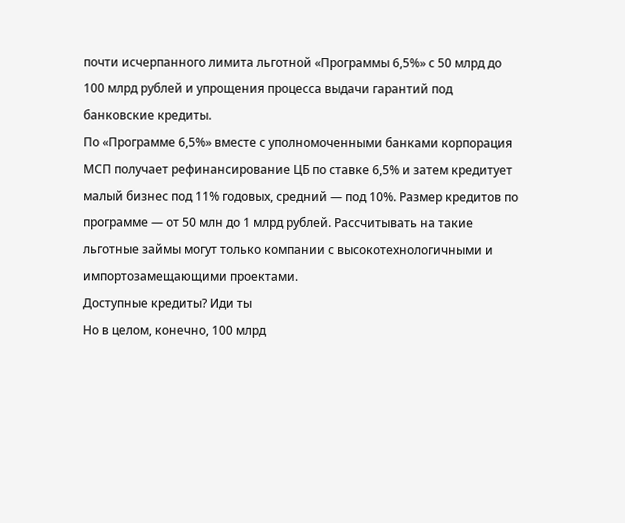почти исчерпанного лимита льготной «Программы 6,5%» с 50 млрд до 100 млрд рублей и упрощения процесса выдачи гарантий под банковские кредиты.
По «Программе 6,5%» вместе с уполномоченными банками корпорация МСП получает рефинансирование ЦБ по ставке 6,5% и затем кредитует малый бизнес под 11% годовых, средний — под 10%. Размер кредитов по программе — от 50 млн до 1 млрд рублей. Рассчитывать на такие льготные займы могут только компании с высокотехнологичными и импортозамещающими проектами.
Доступные кредиты? Иди ты
Но в целом, конечно, 100 млрд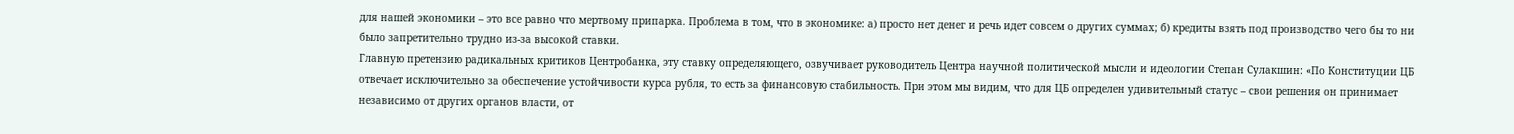для нашей экономики – это все равно что мертвому припарка. Проблема в том, что в экономике: а) просто нет денег и речь идет совсем о других суммах; б) кредиты взять под производство чего бы то ни было запретительно трудно из-за высокой ставки.
Главную претензию радикальных критиков Центробанка, эту ставку определяющего, озвучивает руководитель Центра научной политической мысли и идеологии Степан Сулакшин: «По Конституции ЦБ отвечает исключительно за обеспечение устойчивости курса рубля, то есть за финансовую стабильность. При этом мы видим, что для ЦБ определен удивительный статус – свои решения он принимает независимо от других органов власти, от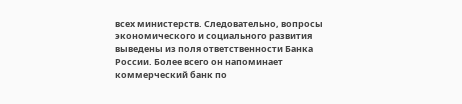всех министерств. Следовательно, вопросы экономического и социального развития выведены из поля ответственности Банка России. Более всего он напоминает коммерческий банк по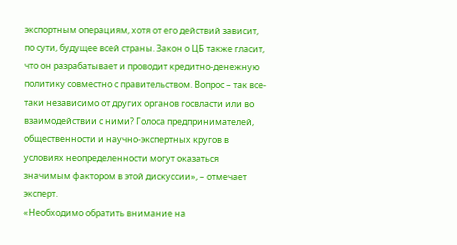экспортным операциям, хотя от его действий зависит, по сути, будущее всей страны. Закон о ЦБ также гласит, что он разрабатывает и проводит кредитно-денежную политику совместно с правительством. Вопрос – так все-таки независимо от других органов госвласти или во взаимодействии с ними? Голоса предпринимателей, общественности и научно-экспертных кругов в условиях неопределенности могут оказаться значимым фактором в этой дискуссии», – отмечает эксперт.
«Необходимо обратить внимание на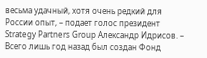весьма удачный, хотя очень редкий для России опыт, – подает голос президент Strategy Partners Group Александр Идрисов. – Всего лишь год назад был создан Фонд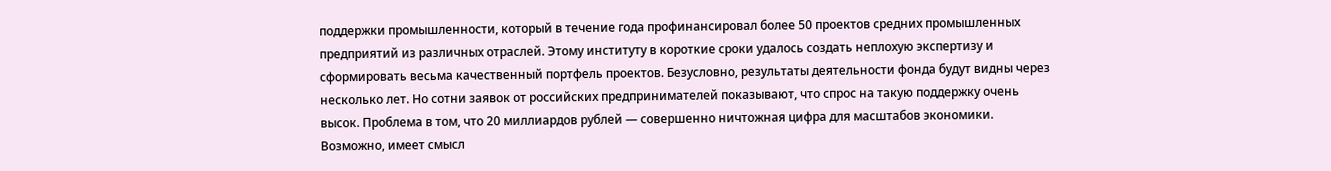поддержки промышленности, который в течение года профинансировал более 50 проектов средних промышленных предприятий из различных отраслей. Этому институту в короткие сроки удалось создать неплохую экспертизу и сформировать весьма качественный портфель проектов. Безусловно, результаты деятельности фонда будут видны через несколько лет. Но сотни заявок от российских предпринимателей показывают, что спрос на такую поддержку очень высок. Проблема в том, что 20 миллиардов рублей — совершенно ничтожная цифра для масштабов экономики. Возможно, имеет смысл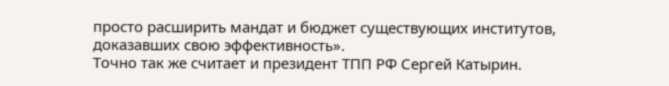просто расширить мандат и бюджет существующих институтов, доказавших свою эффективность».
Точно так же считает и президент ТПП РФ Сергей Катырин.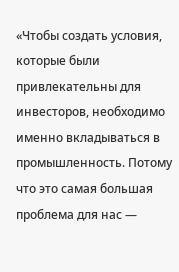«Чтобы создать условия, которые были привлекательны для инвесторов, необходимо именно вкладываться в промышленность. Потому что это самая большая проблема для нас —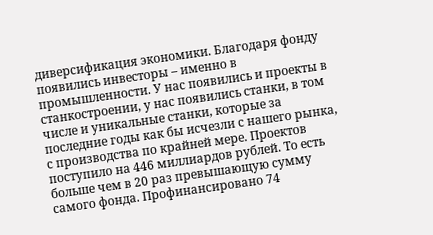диверсификация экономики. Благодаря фонду появились инвесторы – именно в промышленности. У нас появились и проекты в станкостроении, у нас появились станки, в том числе и уникальные станки, которые за последние годы как бы исчезли с нашего рынка, с производства по крайней мере. Проектов поступило на 446 миллиардов рублей. То есть больше чем в 20 раз превышающую сумму самого фонда. Профинансировано 74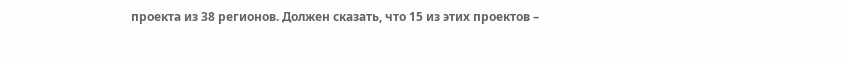проекта из 38 регионов. Должен сказать, что 15 из этих проектов –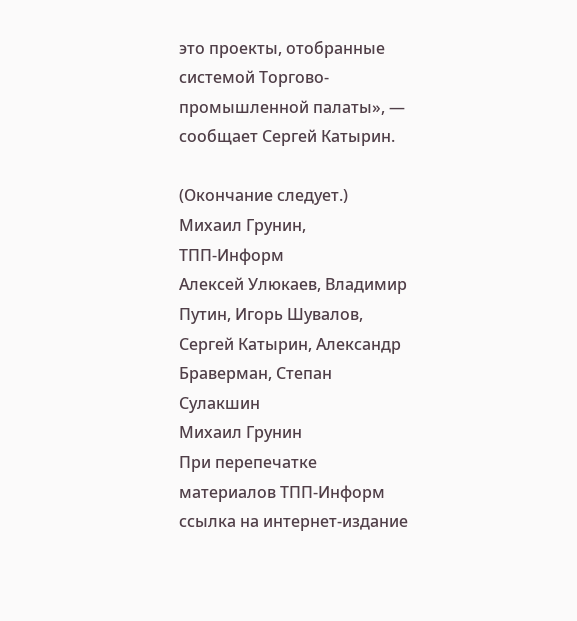это проекты, отобранные системой Торгово-промышленной палаты», — сообщает Сергей Катырин.

(Окончание следует.)
Михаил Грунин,
ТПП-Информ
Алексей Улюкаев, Владимир Путин, Игорь Шувалов, Сергей Катырин, Александр Браверман, Степан Сулакшин
Михаил Грунин
При перепечатке материалов ТПП-Информ ссылка на интернет-издание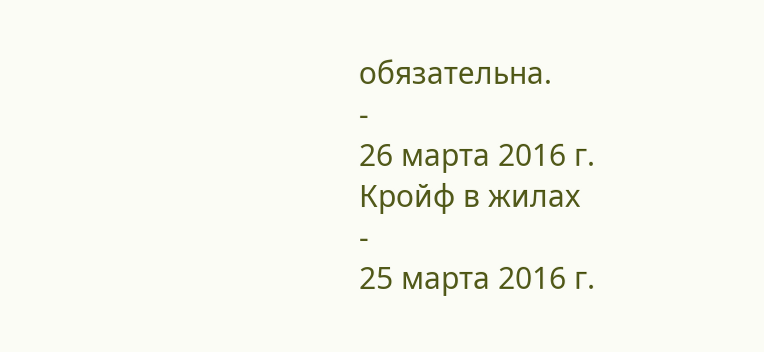обязательна.
-
26 марта 2016 г.
Кройф в жилах
-
25 марта 2016 г.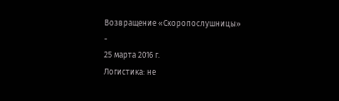Возвращение «Скоропослушницы»
-
25 марта 2016 г.
Логистика: не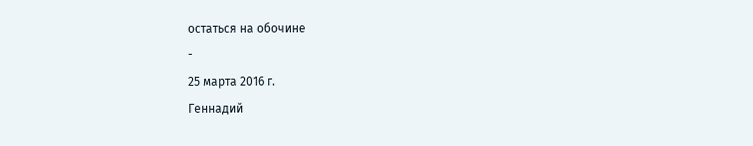остаться на обочине
-
25 марта 2016 г.
Геннадий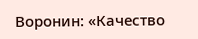Воронин: «Качество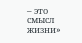– это смысл жизни»